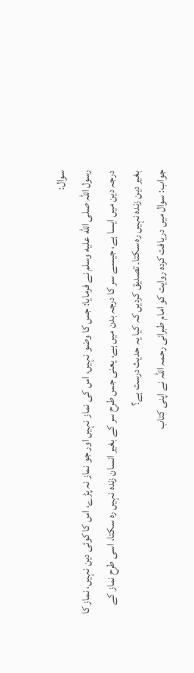سوال:
رسول اللہ صلى الله عليه وسلم نے فرمایا: جس کا وضو نہیں، اس کی نماز نہیں اور جو نماز نہ پڑے، اس کا کوئی دین نہیں، نماز کا درجہ دین میں ایسا ہے، جیسے سر کا درجہ بدن میں ہے، یعنی جس طرح سر کے بغیر انسان زندہ نہیں رہ سکتا، اسی طرح نماز کے بغیر دین زندہ نہیں رہ سکتا۔ تصدیق کردیں کہ کیا یہ حدیث درست ہے؟
جواب: سوال میں دریافت کردہ روایت کو امام طبرانی رحمہ اللّٰہ نے اپنی کتاب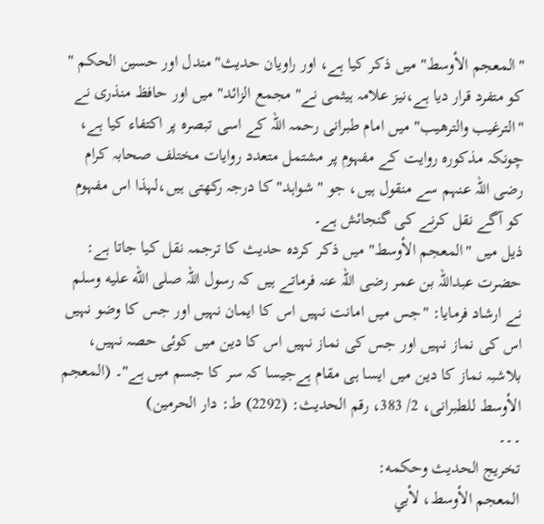"المعجم الأوسط" میں ذکر کیا ہے، اور راویان حدیث"مندل اور حسین الحکم " کو متفرد قرار دیا ہے،نیز علامہ ہیثمی نے" مجمع الزائد" میں اور حافظ منذری نے "الترغیب والترهيب" میں امام طبرانی رحمہ اللہ کے اسی تبصرہ پر اکتفاء کیا ہے، چونکہ مذکورہ روایت کے مفہوم پر مشتمل متعدد روایات مختلف صحابہ کرام رضی اللہ عنہم سے منقول ہیں، جو " شواہد" کا درجہ رکھتی ہیں،لہذا اس مفہوم کو آگے نقل کرنے کی گنجائش ہے۔
ذیل میں "المعجم الأوسط" میں ذکر کردہ حدیث کا ترجمہ نقل کیا جاتا ہے:
حضرت عبداللہ بن عمر رضی اللہ عنہ فرماتے ہیں کہ رسول اللہ صلى الله عليه وسلم نے ارشاد فرمایا: "جس میں امانت نہیں اس کا ایمان نہیں اور جس کا وضو نہیں اس کی نماز نہیں اور جس کی نماز نہیں اس کا دین میں کوئی حصہ نہیں، بلاشبہ نماز کا دین میں ایسا ہی مقام ہےجیسا کہ سر کا جسم میں ہے"۔ (المعجم الأوسط للطبرانی، 2/ 383، رقم الحديث: (2292) ط: دار الحرمين)
۔۔۔
تخریج الحدیث وحكمه:
المعجم الأوسط، لأبي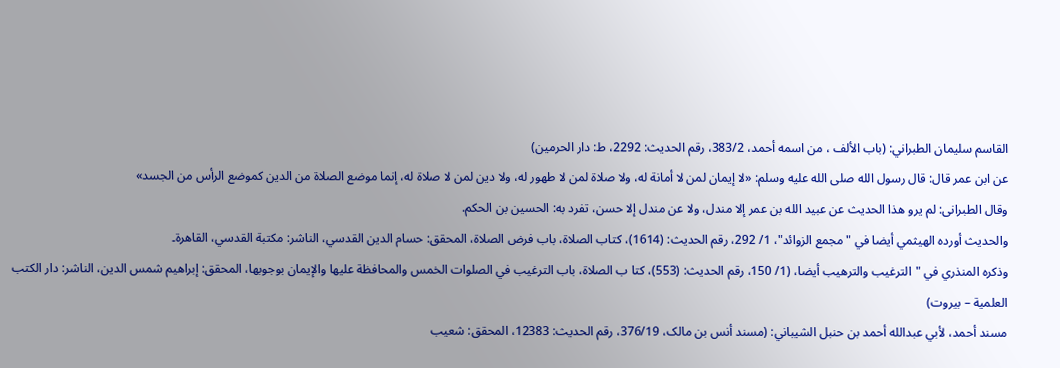القاسم سلیمان الطبراني: (باب الألف ، من اسمه أحمد، 383/2، رقم الحديث: 2292، ط: دار الحرمين)
عن ابن عمر قال: قال رسول الله صلى الله عليه وسلم: «لا إيمان لمن لا أمانة له، ولا صلاة لمن لا طهور له، ولا دين لمن لا صلاة له، إنما موضع الصلاة من الدين كموضع الرأس من الجسد»
وقال الطبرانی: لم يرو هذا الحديث عن عبيد الله بن عمر إلا مندل، ولا عن مندل إلا حسن، تفرد به: الحسين بن الحكم.
والحديث أورده الهيثمي أيضا في "مجمع الزوائد"، 1/ 292، رقم الحديث: (1614)، كتاب الصلاة، باب فرض الصلاة، المحقق: حسام الدين القدسي، الناشر: مكتبة القدسي، القاهرة۔
وذکره المنذري في "الترغيب والترهيب أيضا، (1/ 150، رقم الحديث: (553)، کتا ب الصلاۃ، باب الترغيب في الصلوات الخمس والمحافظة عليها والإيمان بوجوبها، المحقق: إبراهيم شمس الدين، الناشر: دار الكتب العلمية – بيروت)
مسند أحمد، لأبي عبدالله أحمد بن حنبل الشیباني: (مسند أنس بن مالک، 376/19، رقم الحدیث: 12383، المحقق: شعيب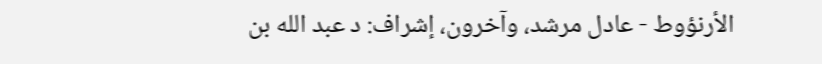الأرنؤوط - عادل مرشد، وآخرون، إشراف: د عبد الله بن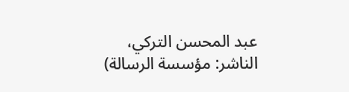عبد المحسن التركي، الناشر: مؤسسة الرسالة)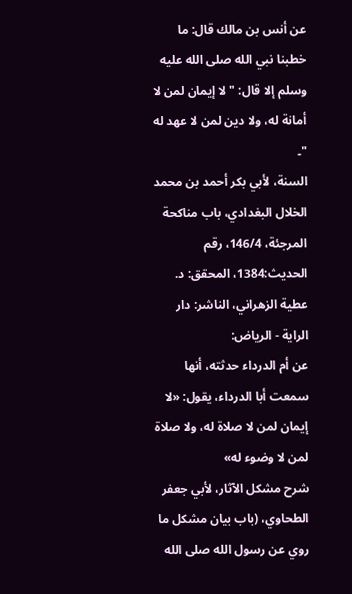عن أنس بن مالك قال: ما خطبنا نبي الله صلى الله عليه وسلم إلا قال: " لا إيمان لمن لا أمانة له، ولا دين لمن لا عهد له "۔
السنة، لأبي بکر أحمد بن محمد الخلال البغدادي، باب مناکحة المرجئة، 146/4، رقم الحدیث:1384، المحقق: د. عطية الزهراني، الناشر: دار الراية - الرياض:
عن أم الدرداء حدثته، أنها سمعت أبا الدرداء، يقول: «لا إيمان لمن لا صلاة له، ولا صلاة لمن لا وضوء له»
شرح مشکل الآثار، لأبي جعفر الطحاوي، (باب بيان مشكل ما روي عن رسول الله صلى الله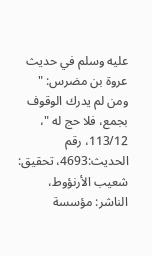عليه وسلم في حديث عروة بن مضرس: " ومن لم يدرك الوقوف بجمع، فلا حج له "، 113/12، رقم الحدیث:4693، تحقيق: شعيب الأرنؤوط، الناشر: مؤسسة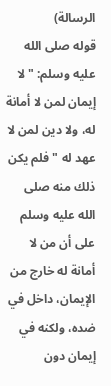الرسالة)
قوله صلى الله عليه وسلم: " لا إيمان لمن لا أمانة له، ولا دين لمن لا عهد له " فلم يكن ذلك منه صلى الله عليه وسلم على أن من لا أمانة له خارج من الإيمان، داخل في ضده، ولكنه في إيمان دون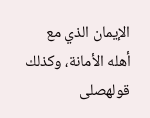الإيمان الذي مع أهله الأمانة، وكذلك قولهصلى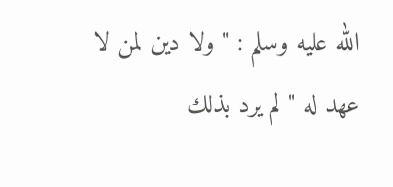الله عليه وسلم : " ولا دين لمن لا عهد له " لم يرد بذلك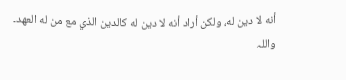أنه لا دين له، ولكن أراد أنه لا دين له كالدين الذي مع من له العهد۔
واللہ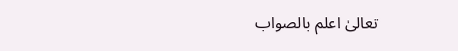تعالیٰ اعلم بالصواب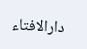دارالافتاء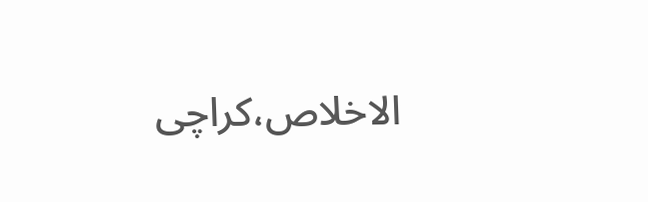الاخلاص،کراچی